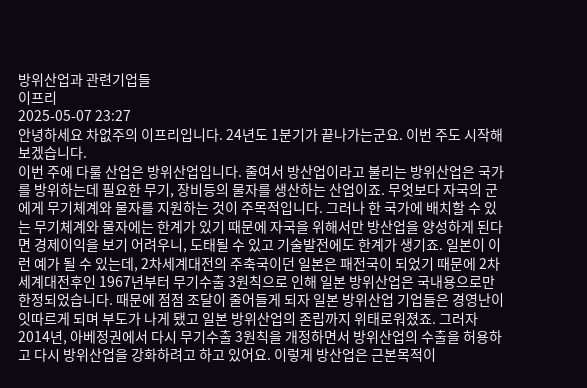방위산업과 관련기업들
이프리
2025-05-07 23:27
안녕하세요 차없주의 이프리입니다. 24년도 1분기가 끝나가는군요. 이번 주도 시작해보겠습니다.
이번 주에 다룰 산업은 방위산업입니다. 줄여서 방산업이라고 불리는 방위산업은 국가를 방위하는데 필요한 무기, 장비등의 물자를 생산하는 산업이죠. 무엇보다 자국의 군에게 무기체계와 물자를 지원하는 것이 주목적입니다. 그러나 한 국가에 배치할 수 있는 무기체계와 물자에는 한계가 있기 때문에 자국을 위해서만 방산업을 양성하게 된다면 경제이익을 보기 어려우니, 도태될 수 있고 기술발전에도 한계가 생기죠. 일본이 이런 예가 될 수 있는데, 2차세계대전의 주축국이던 일본은 패전국이 되었기 때문에 2차세계대전후인 1967년부터 무기수출 3원칙으로 인해 일본 방위산업은 국내용으로만 한정되었습니다. 때문에 점점 조달이 줄어들게 되자 일본 방위산업 기업들은 경영난이 잇따르게 되며 부도가 나게 됐고 일본 방위산업의 존립까지 위태로워졌죠. 그러자 2014년, 아베정권에서 다시 무기수출 3원칙을 개정하면서 방위산업의 수출을 허용하고 다시 방위산업을 강화하려고 하고 있어요. 이렇게 방산업은 근본목적이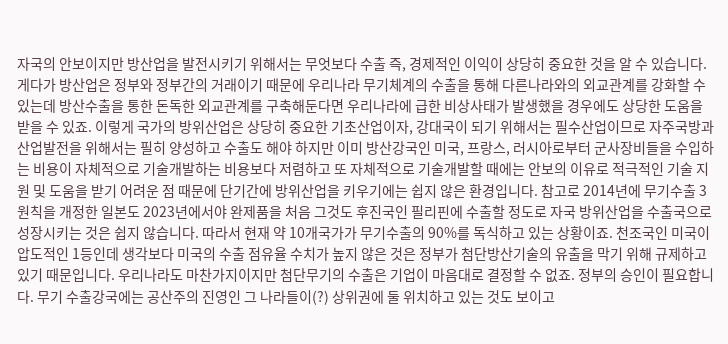자국의 안보이지만 방산업을 발전시키기 위해서는 무엇보다 수출 즉, 경제적인 이익이 상당히 중요한 것을 알 수 있습니다. 게다가 방산업은 정부와 정부간의 거래이기 때문에 우리나라 무기체계의 수출을 통해 다른나라와의 외교관계를 강화할 수 있는데 방산수출을 통한 돈독한 외교관계를 구축해둔다면 우리나라에 급한 비상사태가 발생했을 경우에도 상당한 도움을 받을 수 있죠. 이렇게 국가의 방위산업은 상당히 중요한 기초산업이자, 강대국이 되기 위해서는 필수산업이므로 자주국방과 산업발전을 위해서는 필히 양성하고 수출도 해야 하지만 이미 방산강국인 미국, 프랑스, 러시아로부터 군사장비들을 수입하는 비용이 자체적으로 기술개발하는 비용보다 저렴하고 또 자체적으로 기술개발할 때에는 안보의 이유로 적극적인 기술 지원 및 도움을 받기 어려운 점 때문에 단기간에 방위산업을 키우기에는 쉽지 않은 환경입니다. 참고로 2014년에 무기수출 3원칙을 개정한 일본도 2023년에서야 완제품을 처음 그것도 후진국인 필리핀에 수출할 정도로 자국 방위산업을 수출국으로 성장시키는 것은 쉽지 않습니다. 따라서 현재 약 10개국가가 무기수출의 90%를 독식하고 있는 상황이죠. 천조국인 미국이 압도적인 1등인데 생각보다 미국의 수출 점유율 수치가 높지 않은 것은 정부가 첨단방산기술의 유출을 막기 위해 규제하고 있기 때문입니다. 우리나라도 마찬가지이지만 첨단무기의 수출은 기업이 마음대로 결정할 수 없죠. 정부의 승인이 필요합니다. 무기 수출강국에는 공산주의 진영인 그 나라들이(?) 상위권에 둘 위치하고 있는 것도 보이고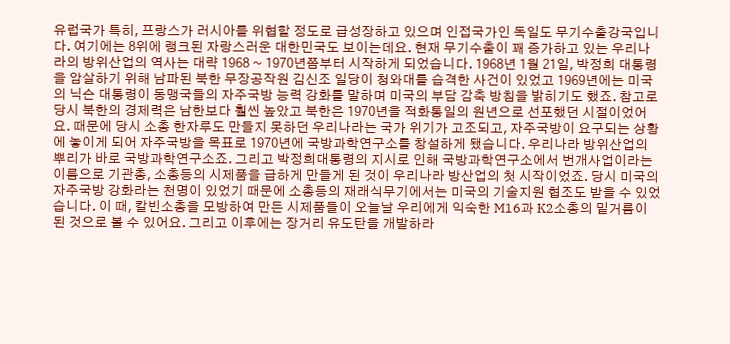유럽국가 특히, 프랑스가 러시아를 위협할 정도로 급성장하고 있으며 인접국가인 독일도 무기수출강국입니다. 여기에는 8위에 랭크된 자랑스러운 대한민국도 보이는데요. 현재 무기수출이 꽤 증가하고 있는 우리나라의 방위산업의 역사는 대략 1968 ~ 1970년쯤부터 시작하게 되었습니다. 1968년 1월 21일, 박정희 대통령을 암살하기 위해 남파된 북한 무장공작원 김신조 일당이 청와대를 습격한 사건이 있었고 1969년에는 미국의 닉슨 대통령이 동맹국들의 자주국방 능력 강화를 말하며 미국의 부담 감축 방침을 밝히기도 했죠. 참고로 당시 북한의 경제력은 남한보다 훨씬 높았고 북한은 1970년을 적화통일의 원년으로 선포했던 시절이었어요. 때문에 당시 소총 한자루도 만들지 못하던 우리나라는 국가 위기가 고조되고, 자주국방이 요구되는 상황에 놓이게 되어 자주국방을 목표로 1970년에 국방과학연구소를 창설하게 됐습니다. 우리나라 방위산업의 뿌리가 바로 국방과학연구소죠. 그리고 박정희대통령의 지시로 인해 국방과학연구소에서 번개사업이라는 이름으로 기관총, 소총등의 시제품을 급하게 만들게 된 것이 우리나라 방산업의 첫 시작이었죠. 당시 미국의 자주국방 강화라는 천명이 있었기 때문에 소총등의 재래식무기에서는 미국의 기술지원 협조도 받을 수 있었습니다. 이 때, 칼빈소총을 모방하여 만든 시제품들이 오늘날 우리에게 익숙한 M16과 K2소총의 밑거름이 된 것으로 볼 수 있어요. 그리고 이후에는 장거리 유도탄을 개발하라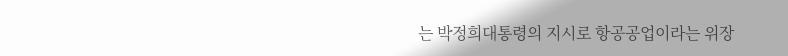는 박정희대통령의 지시로 항공공업이라는 위장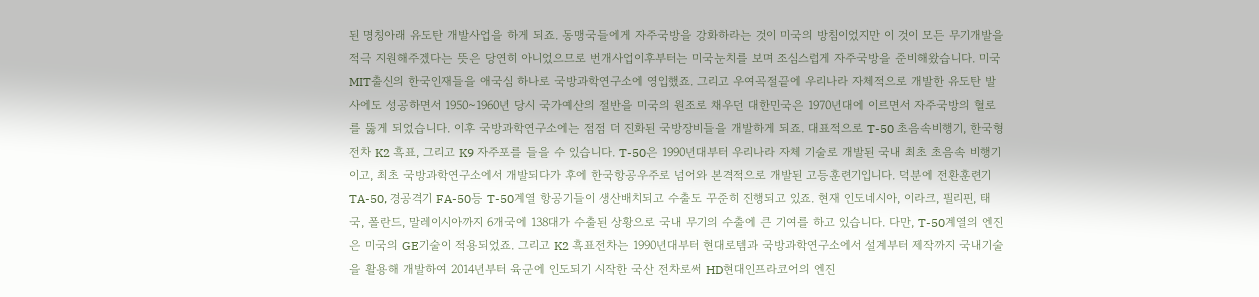된 명칭아래 유도탄 개발사업을 하게 되죠. 동맹국들에게 자주국방을 강화하라는 것이 미국의 방침이었지만 이 것이 모든 무기개발을 적극 지원해주겠다는 뜻은 당연히 아니었으므로 번개사업이후부터는 미국눈치를 보며 조심스럽게 자주국방을 준비해왔습니다. 미국 MIT출신의 한국인재들을 애국심 하나로 국방과학연구소에 영입했죠. 그리고 우여곡절끝에 우리나라 자체적으로 개발한 유도탄 발사에도 성공하면서 1950~1960년 당시 국가예산의 절반을 미국의 원조로 채우던 대한민국은 1970년대에 이르면서 자주국방의 혈로를 뚫게 되었습니다. 이후 국방과학연구소에는 점점 더 진화된 국방장비들을 개발하게 되죠. 대표적으로 T-50 초음속비행기, 한국형 전차 K2 흑표, 그리고 K9 자주포를 들을 수 있습니다. T-50은 1990년대부터 우리나라 자체 기술로 개발된 국내 최초 초음속 비행기이고, 최초 국방과학연구소에서 개발되다가 후에 한국항공우주로 넘어와 본격적으로 개발된 고등훈련기입니다. 덕분에 전환훈련기 TA-50, 경공격기 FA-50등 T-50계열 항공기들이 생산배치되고 수출도 꾸준히 진행되고 있죠. 현재 인도네시아, 이라크, 필리핀, 태국, 폴란드, 말레이시아까지 6개국에 138대가 수출된 상황으로 국내 무기의 수출에 큰 기여를 하고 있습니다. 다만, T-50계열의 엔진은 미국의 GE기술이 적용되었죠. 그리고 K2 흑표전차는 1990년대부터 현대로템과 국방과학연구소에서 설계부터 제작까지 국내기술을 활용해 개발하여 2014년부터 육군에 인도되기 시작한 국산 전차로써 HD현대인프라코어의 엔진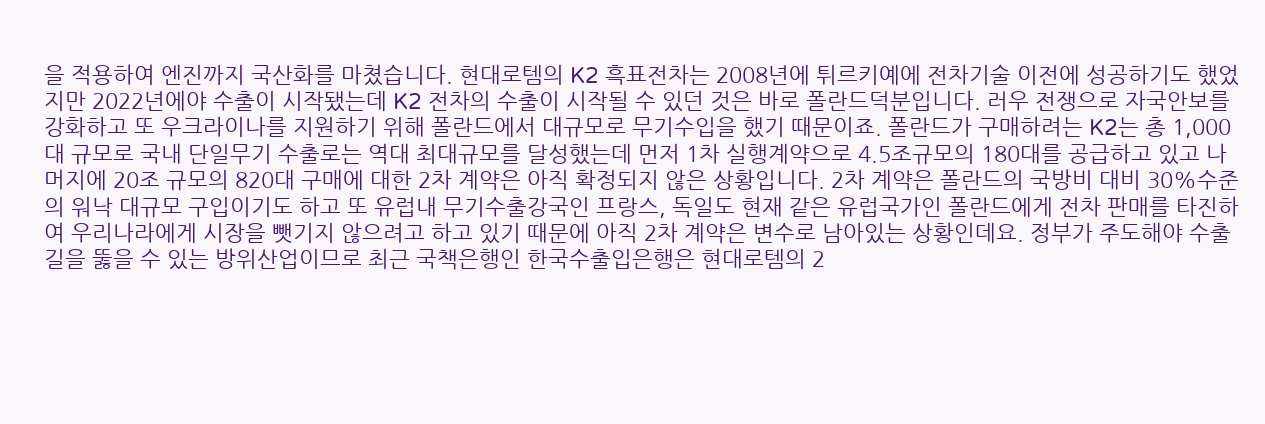을 적용하여 엔진까지 국산화를 마쳤습니다. 현대로템의 K2 흑표전차는 2008년에 튀르키예에 전차기술 이전에 성공하기도 했었지만 2022년에야 수출이 시작됐는데 K2 전차의 수출이 시작될 수 있던 것은 바로 폴란드덕분입니다. 러우 전쟁으로 자국안보를 강화하고 또 우크라이나를 지원하기 위해 폴란드에서 대규모로 무기수입을 했기 때문이죠. 폴란드가 구매하려는 K2는 총 1,000대 규모로 국내 단일무기 수출로는 역대 최대규모를 달성했는데 먼저 1차 실행계약으로 4.5조규모의 180대를 공급하고 있고 나머지에 20조 규모의 820대 구매에 대한 2차 계약은 아직 확정되지 않은 상황입니다. 2차 계약은 폴란드의 국방비 대비 30%수준의 워낙 대규모 구입이기도 하고 또 유럽내 무기수출강국인 프랑스, 독일도 현재 같은 유럽국가인 폴란드에게 전차 판매를 타진하여 우리나라에게 시장을 뺏기지 않으려고 하고 있기 때문에 아직 2차 계약은 변수로 남아있는 상황인데요. 정부가 주도해야 수출길을 뚫을 수 있는 방위산업이므로 최근 국책은행인 한국수출입은행은 현대로템의 2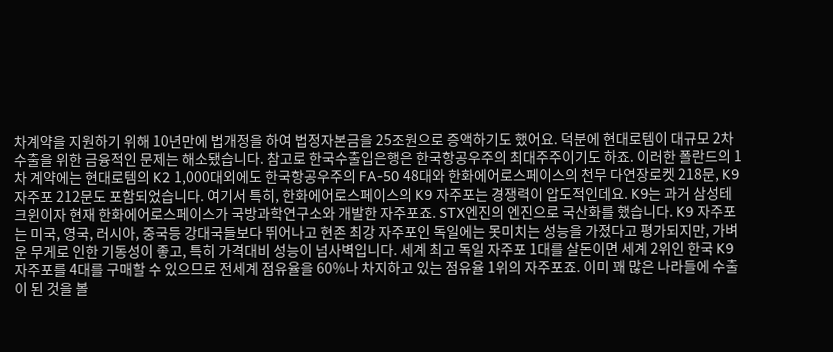차계약을 지원하기 위해 10년만에 법개정을 하여 법정자본금을 25조원으로 증액하기도 했어요. 덕분에 현대로템이 대규모 2차 수출을 위한 금융적인 문제는 해소됐습니다. 참고로 한국수출입은행은 한국항공우주의 최대주주이기도 하죠. 이러한 폴란드의 1차 계약에는 현대로템의 K2 1,000대외에도 한국항공우주의 FA-50 48대와 한화에어로스페이스의 천무 다연장로켓 218문, K9 자주포 212문도 포함되었습니다. 여기서 특히, 한화에어로스페이스의 K9 자주포는 경쟁력이 압도적인데요. K9는 과거 삼성테크윈이자 현재 한화에어로스페이스가 국방과학연구소와 개발한 자주포죠. STX엔진의 엔진으로 국산화를 했습니다. K9 자주포는 미국, 영국, 러시아, 중국등 강대국들보다 뛰어나고 현존 최강 자주포인 독일에는 못미치는 성능을 가졌다고 평가되지만, 가벼운 무게로 인한 기동성이 좋고, 특히 가격대비 성능이 넘사벽입니다. 세계 최고 독일 자주포 1대를 살돈이면 세계 2위인 한국 K9 자주포를 4대를 구매할 수 있으므로 전세계 점유율을 60%나 차지하고 있는 점유율 1위의 자주포죠. 이미 꽤 많은 나라들에 수출이 된 것을 볼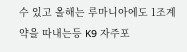수 있고 올해는 루마니아에도 1조계약을 따내는등 K9 자주포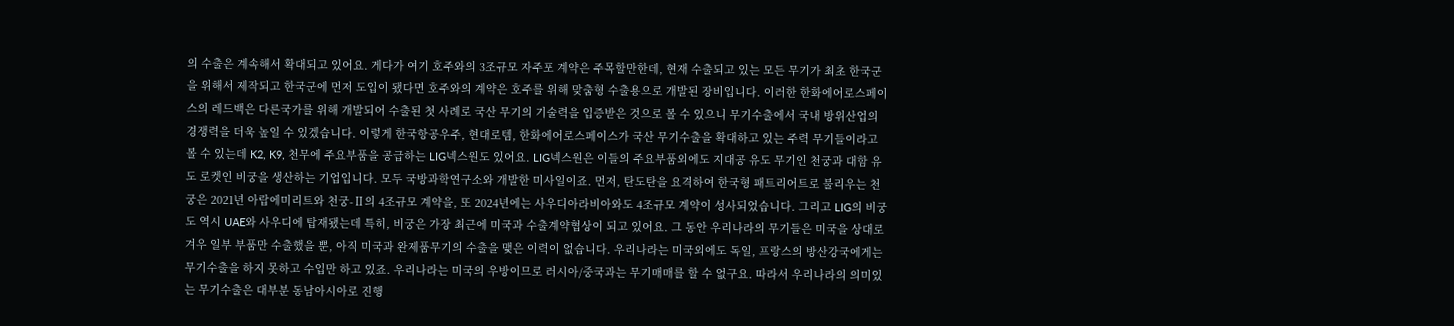의 수출은 계속해서 확대되고 있어요. 게다가 여기 호주와의 3조규모 자주포 계약은 주목할만한데, 현재 수출되고 있는 모든 무기가 최초 한국군을 위해서 제작되고 한국군에 먼저 도입이 됐다면 호주와의 계약은 호주를 위해 맞춤형 수출용으로 개발된 장비입니다. 이러한 한화에어로스페이스의 레드백은 다른국가를 위해 개발되어 수출된 첫 사례로 국산 무기의 기술력을 입증받은 것으로 볼 수 있으니 무기수출에서 국내 방위산업의 경쟁력을 더욱 높일 수 있겠습니다. 이렇게 한국항공우주, 현대로템, 한화에어로스페이스가 국산 무기수출을 확대하고 있는 주력 무기들이라고 볼 수 있는데 K2, K9, 천무에 주요부품을 공급하는 LIG넥스원도 있어요. LIG넥스원은 이들의 주요부품외에도 지대공 유도 무기인 천궁과 대함 유도 로켓인 비궁을 생산하는 기업입니다. 모두 국방과학연구소와 개발한 미사일이죠. 먼저, 탄도탄을 요격하여 한국형 패트리어트로 불리우는 천궁은 2021년 아랍에미리트와 천궁-Ⅱ의 4조규모 계약을, 또 2024년에는 사우디아라비아와도 4조규모 계약이 성사되었습니다. 그리고 LIG의 비궁도 역시 UAE와 사우디에 탑재됐는데 특히, 비궁은 가장 최근에 미국과 수출계약협상이 되고 있어요. 그 동안 우리나라의 무기들은 미국을 상대로 겨우 일부 부품만 수출했을 뿐, 아직 미국과 완제품무기의 수출을 맺은 이력이 없습니다. 우리나라는 미국외에도 독일, 프랑스의 방산강국에게는 무기수출을 하지 못하고 수입만 하고 있죠. 우리나라는 미국의 우방이므로 러시아/중국과는 무기매매를 할 수 없구요. 따라서 우리나라의 의미있는 무기수출은 대부분 동남아시아로 진행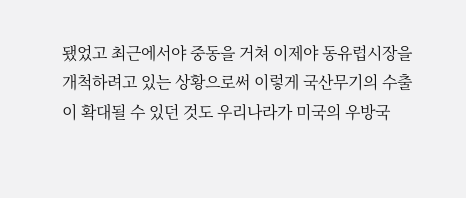됐었고 최근에서야 중동을 거쳐 이제야 동유럽시장을 개척하려고 있는 상황으로써 이렇게 국산무기의 수출이 확대될 수 있던 것도 우리나라가 미국의 우방국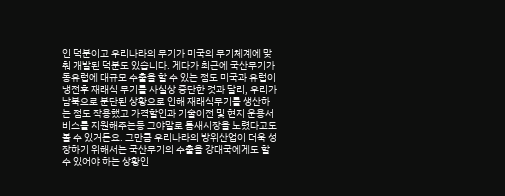인 덕분이고 우리나라의 무기가 미국의 무기체계에 맞춰 개발된 덕분도 있습니다. 게다가 최근에 국산무기가 동유럽에 대규모 수출을 할 수 있는 점도 미국과 유럽이 냉전후 재래식 무기를 사실상 중단한 것과 달리, 우리가 남북으로 분단된 상황으로 인해 재래식무기를 생산하는 점도 작용했고 가격할인과 기술이전 및 현지 운용서비스를 지원해주는등 그야말로 틈새시장을 노렸다고도 볼 수 있거든요. 그만큼 우리나라의 방위산업이 더욱 성장하기 위해서는 국산무기의 수출을 강대국에게도 할 수 있어야 하는 상황인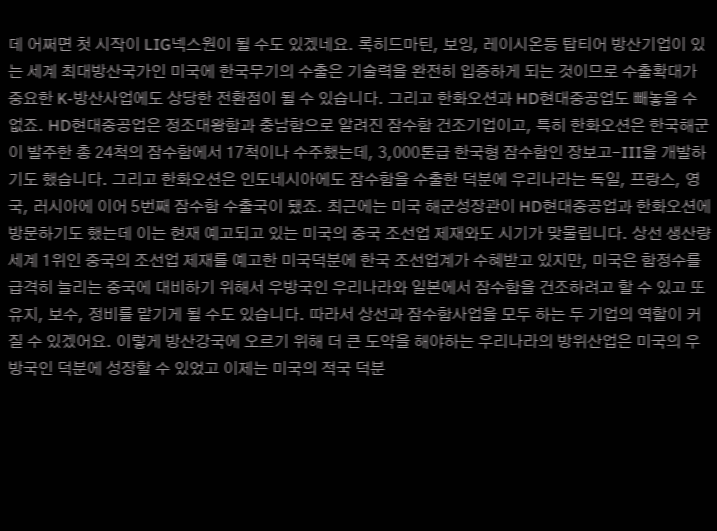데 어쩌면 첫 시작이 LIG넥스원이 될 수도 있겠네요. 록히드마틴, 보잉, 레이시온등 탑티어 방산기업이 있는 세계 최대방산국가인 미국에 한국무기의 수출은 기술력을 완전히 입증하게 되는 것이므로 수출확대가 중요한 K-방산사업에도 상당한 전환점이 될 수 있습니다. 그리고 한화오션과 HD현대중공업도 빼놓을 수 없죠. HD현대중공업은 정조대왕함과 충남함으로 알려진 잠수함 건조기업이고, 특히 한화오션은 한국해군이 발주한 총 24척의 잠수함에서 17척이나 수주했는데, 3,000톤급 한국형 잠수함인 장보고-III을 개발하기도 했습니다. 그리고 한화오션은 인도네시아에도 잠수함을 수출한 덕분에 우리나라는 독일, 프랑스, 영국, 러시아에 이어 5번째 잠수함 수출국이 됐죠. 최근에는 미국 해군성장관이 HD현대중공업과 한화오션에 방문하기도 했는데 이는 현재 예고되고 있는 미국의 중국 조선업 제재와도 시기가 맞물립니다. 상선 생산량 세계 1위인 중국의 조선업 제재를 예고한 미국덕분에 한국 조선업계가 수혜받고 있지만, 미국은 함정수를 급격히 늘리는 중국에 대비하기 위해서 우방국인 우리나라와 일본에서 잠수함을 건조하려고 할 수 있고 또 유지, 보수, 정비를 맡기게 될 수도 있습니다. 따라서 상선과 잠수함사업을 모두 하는 두 기업의 역할이 커질 수 있겠어요. 이렇게 방산강국에 오르기 위해 더 큰 도약을 해야하는 우리나라의 방위산업은 미국의 우방국인 덕분에 성장할 수 있었고 이제는 미국의 적국 덕분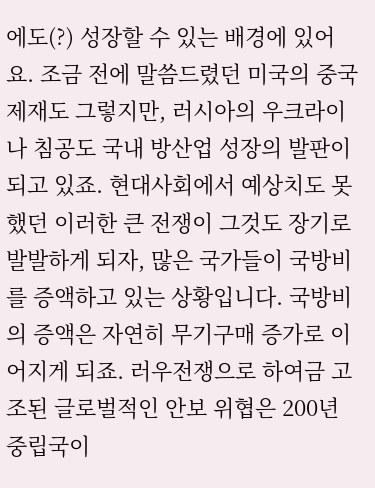에도(?) 성장할 수 있는 배경에 있어요. 조금 전에 말씀드렸던 미국의 중국 제재도 그렇지만, 러시아의 우크라이나 침공도 국내 방산업 성장의 발판이 되고 있죠. 현대사회에서 예상치도 못했던 이러한 큰 전쟁이 그것도 장기로 발발하게 되자, 많은 국가들이 국방비를 증액하고 있는 상황입니다. 국방비의 증액은 자연히 무기구매 증가로 이어지게 되죠. 러우전쟁으로 하여금 고조된 글로벌적인 안보 위협은 200년 중립국이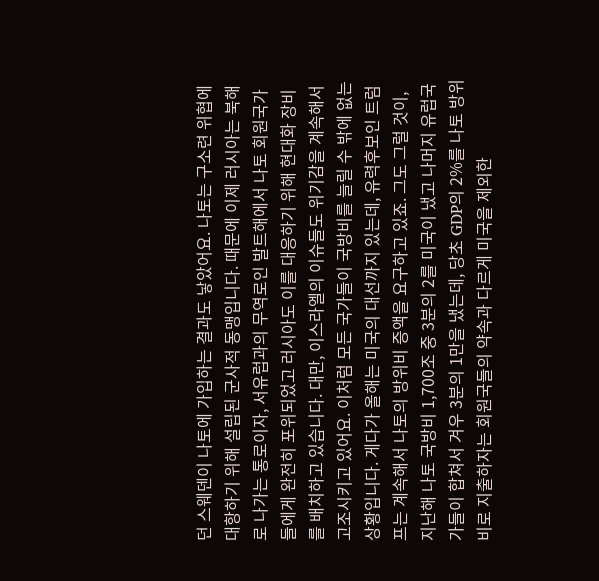던 스웨덴이 나토에 가입하는 결과도 낳았어요. 나토는 구소련 위협에 대항하기 위해 설립된 군사적 동맹입니다. 때문에 이제 러시아는 북해로 나가는 통로이자, 서유럽과의 무역로인 발트해에서 나토 회원국가들에게 완전히 포위되었고 러시아도 이를 대응하기 위해 현대화 장비를 배치하고 있습니다. 대만, 이스라엘의 이슈들도 위기감을 계속해서 고조시키고 있어요. 이처럼 모든 국가들이 국방비를 늘릴 수 밖에 없는 상황입니다. 게다가 올해는 미국의 대선까지 있는데, 유력후보인 트럼프는 계속해서 나토의 방위비 증액을 요구하고 있죠. 그도 그럴 것이, 지난해 나토 국방비 1,700조 중 3분의 2를 미국이 냈고 나머지 유럽국가들이 합쳐서 겨우 3분의 1만을 냈는데, 당초 GDP의 2%를 나토 방위비로 지출하자는 회원국들의 약속과 다르게 미국을 제외한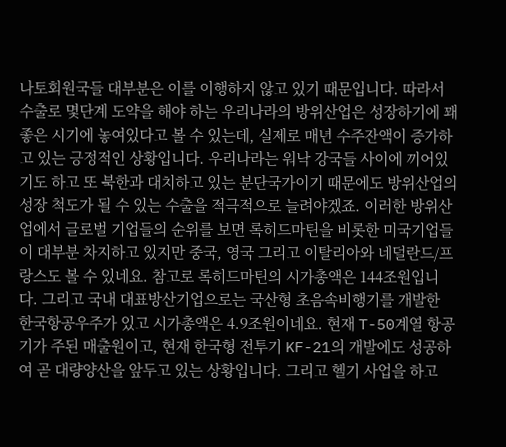나토회원국들 대부분은 이를 이행하지 않고 있기 때문입니다. 따라서 수출로 몇단계 도약을 해야 하는 우리나라의 방위산업은 성장하기에 꽤 좋은 시기에 놓여있다고 볼 수 있는데, 실제로 매년 수주잔액이 증가하고 있는 긍정적인 상황입니다. 우리나라는 워낙 강국들 사이에 끼어있기도 하고 또 북한과 대치하고 있는 분단국가이기 때문에도 방위산업의 성장 척도가 될 수 있는 수출을 적극적으로 늘려야겠죠. 이러한 방위산업에서 글로벌 기업들의 순위를 보면 록히드마틴을 비롯한 미국기업들이 대부분 차지하고 있지만 중국, 영국 그리고 이탈리아와 네덜란드/프랑스도 볼 수 있네요. 참고로 록히드마틴의 시가총액은 144조원입니다. 그리고 국내 대표방산기업으로는 국산형 초음속비행기를 개발한 한국항공우주가 있고 시가총액은 4.9조원이네요. 현재 T-50계열 항공기가 주된 매출원이고, 현재 한국형 전투기 KF-21의 개발에도 성공하여 곧 대량양산을 앞두고 있는 상황입니다. 그리고 헬기 사업을 하고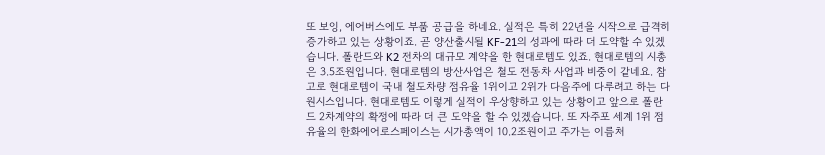또 보잉, 에어버스에도 부품 공급을 하네요. 실적은 특히 22년을 시작으로 급격히 증가하고 있는 상황이죠. 곧 양산출시될 KF-21의 성과에 따라 더 도약할 수 있겠습니다. 폴란드와 K2 전차의 대규모 계약을 한 현대로템도 있죠. 현대로템의 시총은 3.5조원입니다. 현대로템의 방산사업은 철도 전동차 사업과 비중이 같네요. 참고로 현대로템이 국내 철도차량 점유율 1위이고 2위가 다음주에 다루려고 하는 다원시스입니다. 현대로템도 이렇게 실적이 우상향하고 있는 상황이고 앞으로 폴란드 2차계약의 확정에 따라 더 큰 도약을 할 수 있겠습니다. 또 자주포 세계 1위 점유율의 한화에어로스페이스는 시가총액이 10.2조원이고 주가는 이름처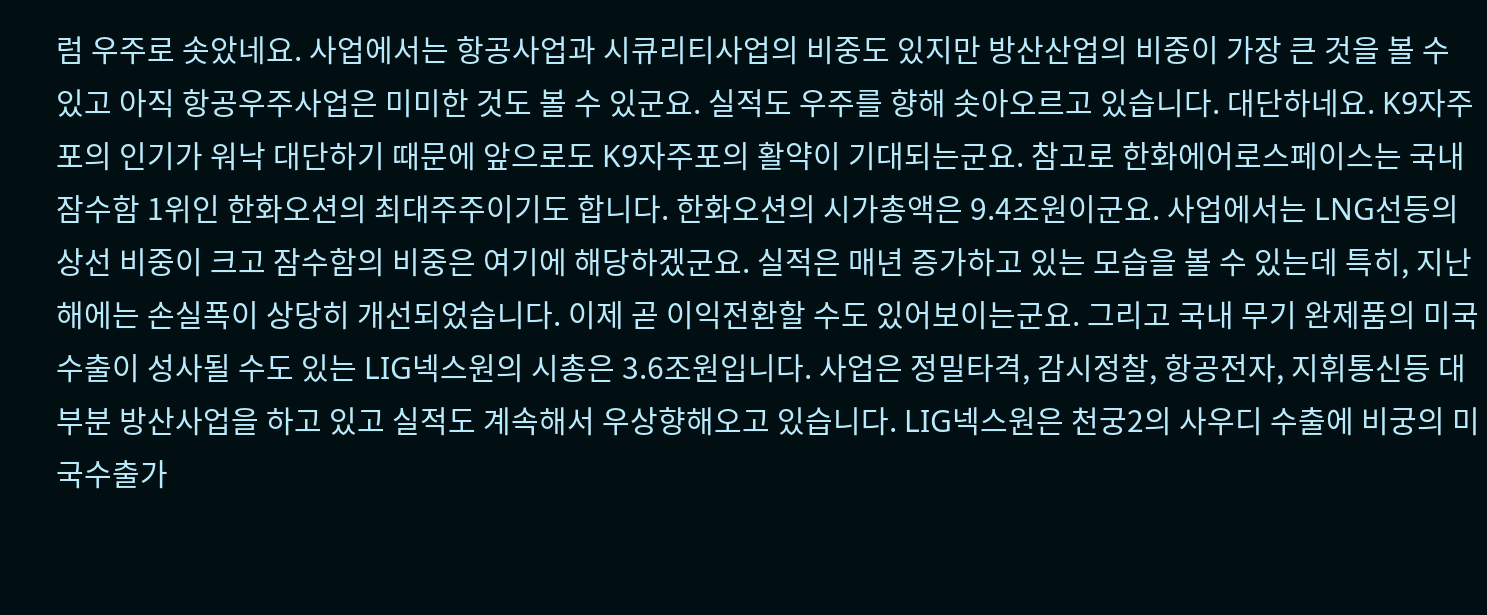럼 우주로 솟았네요. 사업에서는 항공사업과 시큐리티사업의 비중도 있지만 방산산업의 비중이 가장 큰 것을 볼 수 있고 아직 항공우주사업은 미미한 것도 볼 수 있군요. 실적도 우주를 향해 솟아오르고 있습니다. 대단하네요. K9자주포의 인기가 워낙 대단하기 때문에 앞으로도 K9자주포의 활약이 기대되는군요. 참고로 한화에어로스페이스는 국내 잠수함 1위인 한화오션의 최대주주이기도 합니다. 한화오션의 시가총액은 9.4조원이군요. 사업에서는 LNG선등의 상선 비중이 크고 잠수함의 비중은 여기에 해당하겠군요. 실적은 매년 증가하고 있는 모습을 볼 수 있는데 특히, 지난해에는 손실폭이 상당히 개선되었습니다. 이제 곧 이익전환할 수도 있어보이는군요. 그리고 국내 무기 완제품의 미국수출이 성사될 수도 있는 LIG넥스원의 시총은 3.6조원입니다. 사업은 정밀타격, 감시정찰, 항공전자, 지휘통신등 대부분 방산사업을 하고 있고 실적도 계속해서 우상향해오고 있습니다. LIG넥스원은 천궁2의 사우디 수출에 비궁의 미국수출가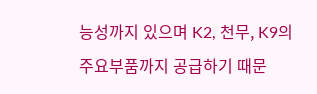능성까지 있으며 K2, 천무, K9의 주요부품까지 공급하기 때문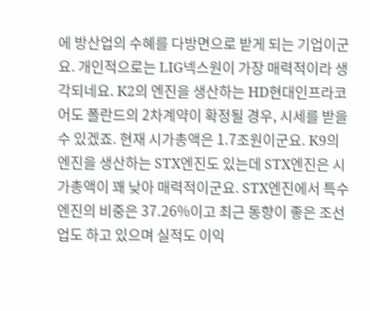에 방산업의 수혜를 다방면으로 받게 되는 기업이군요. 개인적으로는 LIG넥스원이 가장 매력적이라 생각되네요. K2의 엔진을 생산하는 HD현대인프라코어도 폴란드의 2차계약이 확정될 경우, 시세를 받을 수 있겠죠. 현재 시가총액은 1.7조원이군요. K9의 엔진을 생산하는 STX엔진도 있는데 STX엔진은 시가총액이 꽤 낮아 매력적이군요. STX엔진에서 특수엔진의 비중은 37.26%이고 최근 동향이 좋은 조선업도 하고 있으며 실적도 이익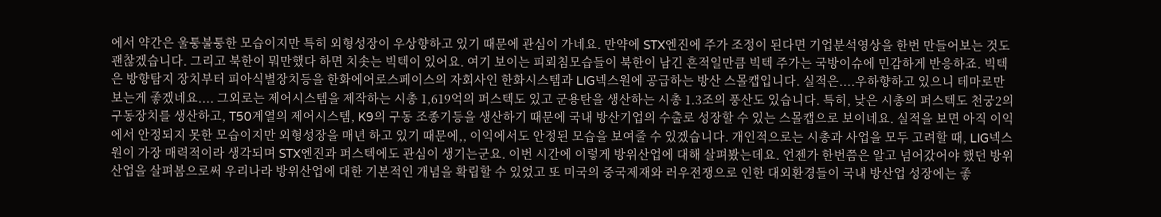에서 약간은 울퉁불퉁한 모습이지만 특히 외형성장이 우상향하고 있기 때문에 관심이 가네요. 만약에 STX엔진에 주가 조정이 된다면 기업분석영상을 한번 만들어보는 것도 괜찮겠습니다. 그리고 북한이 뭐만했다 하면 치솟는 빅텍이 있어요. 여기 보이는 피뢰침모습들이 북한이 남긴 흔적일만큼 빅텍 주가는 국방이슈에 민감하게 반응하죠. 빅텍은 방향탐지 장치부터 피아식별장치등을 한화에어로스페이스의 자회사인 한화시스템과 LIG넥스원에 공급하는 방산 스몰캡입니다. 실적은....우하향하고 있으니 테마로만 보는게 좋겠네요.... 그외로는 제어시스템을 제작하는 시총 1,619억의 퍼스텍도 있고 군용탄을 생산하는 시총 1.3조의 풍산도 있습니다. 특히, 낮은 시총의 퍼스텍도 천궁2의 구동장치를 생산하고, T50계열의 제어시스템, K9의 구동 조종기등을 생산하기 때문에 국내 방산기업의 수출로 성장할 수 있는 스몰캡으로 보이네요. 실적을 보면 아직 이익에서 안정되지 못한 모습이지만 외형성장을 매년 하고 있기 때문에,, 이익에서도 안정된 모습을 보여줄 수 있겠습니다. 개인적으로는 시총과 사업을 모두 고려할 때, LIG넥스원이 가장 매력적이라 생각되며 STX엔진과 퍼스텍에도 관심이 생기는군요. 이번 시간에 이렇게 방위산업에 대해 살펴봤는데요. 언젠가 한번쯤은 알고 넘어갔어야 했던 방위산업을 살펴봄으로써 우리나라 방위산업에 대한 기본적인 개념을 확립할 수 있었고 또 미국의 중국제재와 러우전쟁으로 인한 대외환경들이 국내 방산업 성장에는 좋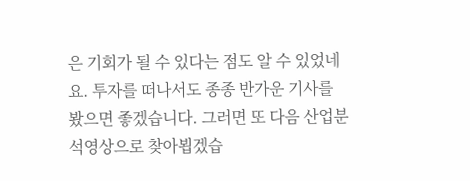은 기회가 될 수 있다는 점도 알 수 있었네요. 투자를 떠나서도 종종 반가운 기사를 봤으면 좋겠습니다. 그러면 또 다음 산업분석영상으로 찾아뵙겠습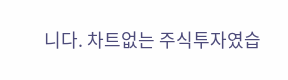니다. 차트없는 주식투자였습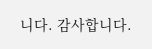니다. 감사합니다.